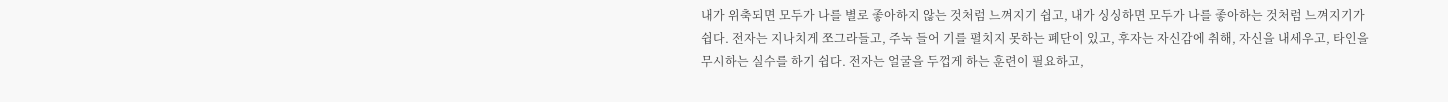내가 위축되면 모두가 나를 별로 좋아하지 않는 것처럼 느껴지기 쉽고, 내가 싱싱하면 모두가 나를 좋아하는 것처럼 느껴지기가 쉽다. 전자는 지나치게 쪼그라들고, 주눅 들어 기를 펼치지 못하는 폐단이 있고, 후자는 자신감에 취해, 자신을 내세우고, 타인을 무시하는 실수를 하기 쉽다. 전자는 얼굴을 두껍게 하는 훈련이 필요하고,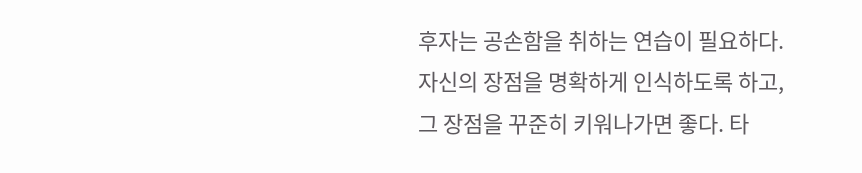후자는 공손함을 취하는 연습이 필요하다. 자신의 장점을 명확하게 인식하도록 하고, 그 장점을 꾸준히 키워나가면 좋다. 타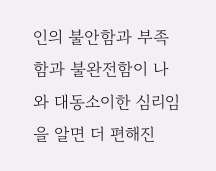인의 불안함과 부족함과 불완전함이 나와 대동소이한 심리임을 알면 더 편해진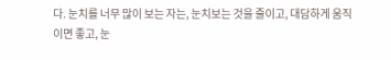다. 눈치를 너무 많이 보는 자는, 눈치보는 것을 줄이고, 대담하게 움직이면 좋고, 눈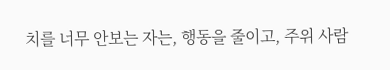치를 너무 안보는 자는, 행동을 줄이고, 주위 사람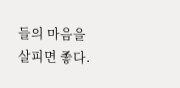들의 마음을 살피면 좋다.